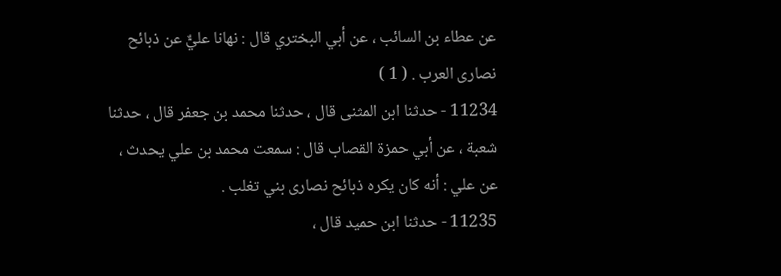عن عطاء بن السائب ، عن أبي البختري قال : نهانا عليٌّ عن ذبائح نصارى العرب . ( 1 )
11234 - حدثنا ابن المثنى قال ، حدثنا محمد بن جعفر قال ، حدثنا شعبة ، عن أبي حمزة القصاب قال : سمعت محمد بن علي يحدث ، عن علي : أنه كان يكره ذبائح نصارى بني تغلب .
11235 - حدثنا ابن حميد قال ،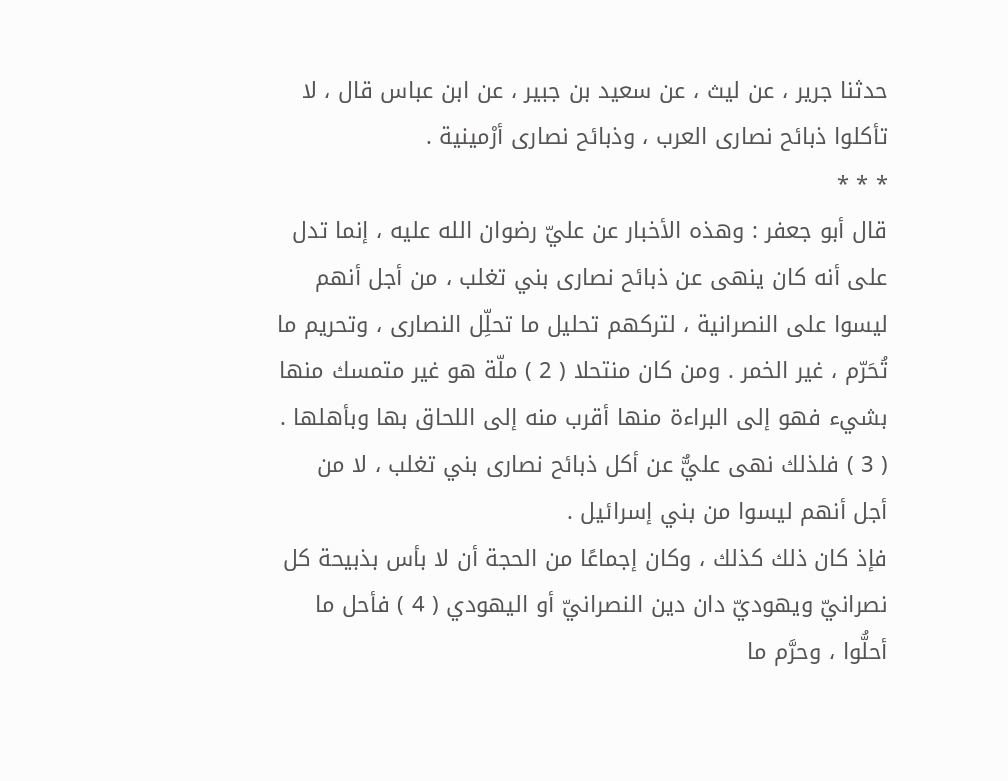حدثنا جرير ، عن ليث ، عن سعيد بن جبير ، عن ابن عباس قال ، لا تأكلوا ذبائح نصارى العرب ، وذبائح نصارى أرْمينية .
* * *
قال أبو جعفر : وهذه الأخبار عن عليّ رضوان الله عليه ، إنما تدل على أنه كان ينهى عن ذبائح نصارى بني تغلب ، من أجل أنهم ليسوا على النصرانية ، لتركهم تحليل ما تحلِّل النصارى ، وتحريم ما تُحَرّم ، غير الخمر . ومن كان منتحلا ( 2 ) ملّة هو غير متمسك منها بشيء فهو إلى البراءة منها أقرب منه إلى اللحاق بها وبأهلها . ( 3 ) فلذلك نهى عليٌّ عن أكل ذبائح نصارى بني تغلب ، لا من أجل أنهم ليسوا من بني إسرائيل .
فإذ كان ذلك كذلك ، وكان إجماعًا من الحجة أن لا بأس بذبيحة كل نصرانيّ ويهوديّ دان دين النصرانيّ أو اليهودي ( 4 ) فأحل ما أحلُّوا ، وحرَّم ما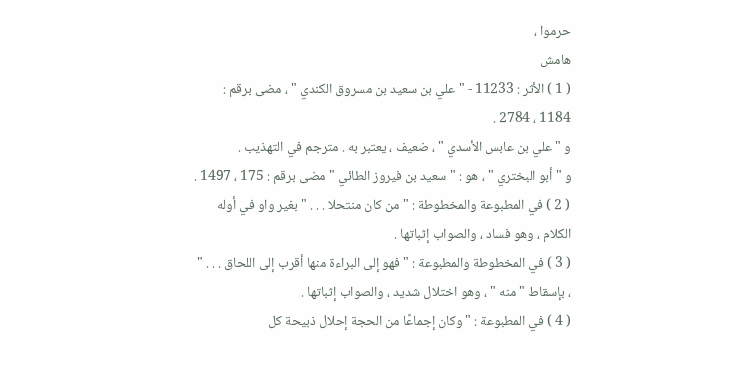حرموا ،
هامش
( 1 ) الأثر : 11233 - " علي بن سعيد بن مسروق الكندي " ، مضى برقم : 1184 ، 2784 .
و " علي بن عابس الأسدي " ، ضعيف ، يعتبر به . مترجم في التهذيب .
و " أبو البختري " ، هو : " سعيد بن فيروز الطائي " مضى برقم : 175 ، 1497 .
( 2 ) في المطبوعة والمخطوطة : " من كان منتحلا . . . " بغير واو في أوله الكلام ، وهو فساد ، والصواب إثباتها .
( 3 ) في المخطوطة والمطبوعة : " فهو إلى البراءة منها أقرب إلى اللحاق . . . " ، بإسقاط " منه " ، وهو اختلال شديد ، والصواب إثباتها .
( 4 ) في المطبوعة : " وكان إجماعًا من الحجة إحلال ذبيحة كل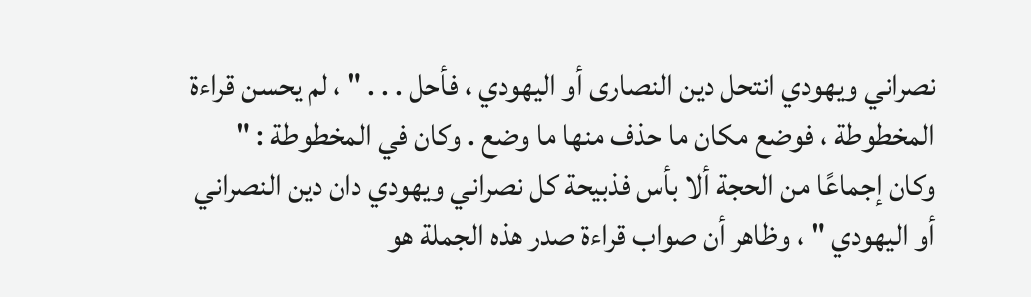نصراني ويهودي انتحل دين النصارى أو اليهودي ، فأحل . . . " ، لم يحسن قراءة المخطوطة ، فوضع مكان ما حذف منها ما وضع . وكان في المخطوطة : " وكان إجماعًا من الحجة ألا بأس فذبيحة كل نصراني ويهودي دان دين النصراني أو اليهودي " ، وظاهر أن صواب قراءة صدر هذه الجملة هو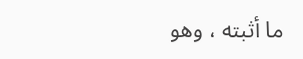ما أثبته ، وهو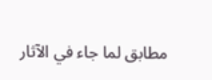مطابق لما جاء في الآثار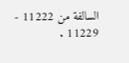السالفة من 11222 - 11229 .